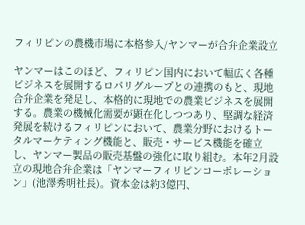フィリピンの農機市場に本格参入/ヤンマーが合弁企業設立

ヤンマーはこのほど、フィリピン国内において幅広く各種ビジネスを展開するロパリグループとの連携のもと、現地合弁企業を発足し、本格的に現地での農業ビジネスを展開する。農業の機械化需要が顕在化しつつあり、堅調な経済発展を続けるフィリピンにおいて、農業分野におけるトータルマーケティング機能と、販売・サービス機能を確立し、ヤンマー製品の販売基盤の強化に取り組む。本年2月設立の現地合弁企業は「ヤンマーフィリピンコーポレーション」(池澤秀明社長)。資本金は約3億円、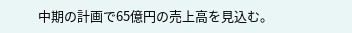中期の計画で65億円の売上高を見込む。